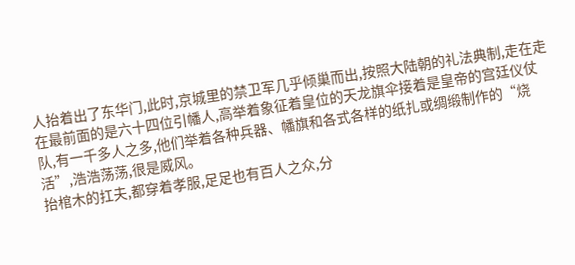人抬着出了东华门,此时,京城里的禁卫军几乎倾巢而出,按照大陆朝的礼法典制,走在走在最前面的是六十四位引幡人,高举着象征着皇位的天龙旗伞接着是皇帝的宫廷仪仗队,有一千多人之多,他们举着各种兵器、幡旗和各式各样的纸扎或绸缎制作的“烧活”,浩浩荡荡,很是威风。
抬棺木的扛夫,都穿着孝服,足足也有百人之众,分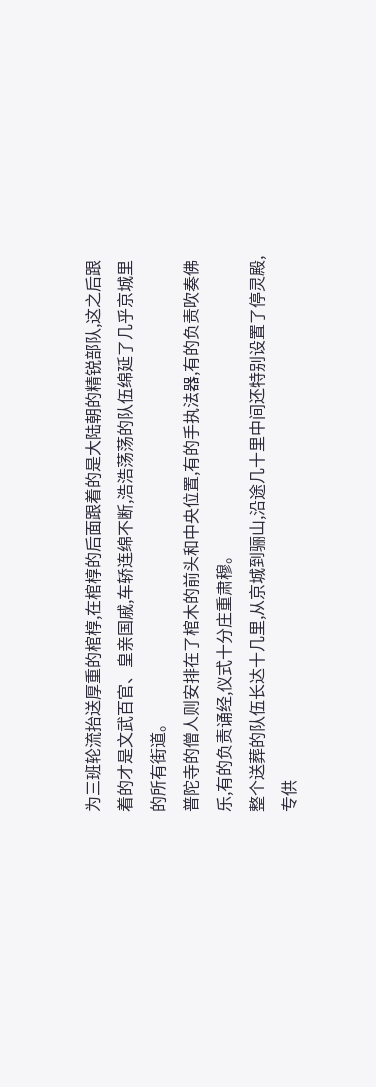为三班轮流抬送厚重的棺椁,在棺椁的后面跟着的是大陆朝的精锐部队,这之后跟着的才是文武百官、皇亲国戚,车轿连绵不断,浩浩荡荡的队伍绵延了几乎京城里的所有街道。
普陀寺的僧人则安排在了棺木的前头和中央位置,有的手执法器,有的负责吹奏佛乐,有的负责诵经,仪式十分庄重肃穆。
整个送葬的队伍长达十几里,从京城到骊山,沿途几十里中间还特别设置了停灵殿,专供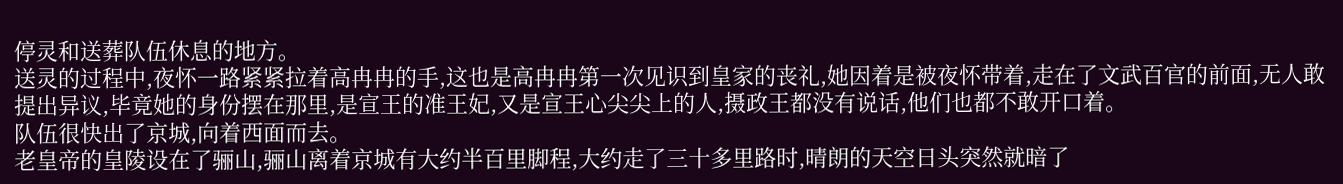停灵和送葬队伍休息的地方。
送灵的过程中,夜怀一路紧紧拉着高冉冉的手,这也是高冉冉第一次见识到皇家的丧礼,她因着是被夜怀带着,走在了文武百官的前面,无人敢提出异议,毕竟她的身份摆在那里,是宣王的准王妃,又是宣王心尖尖上的人,摄政王都没有说话,他们也都不敢开口着。
队伍很快出了京城,向着西面而去。
老皇帝的皇陵设在了骊山,骊山离着京城有大约半百里脚程,大约走了三十多里路时,晴朗的天空日头突然就暗了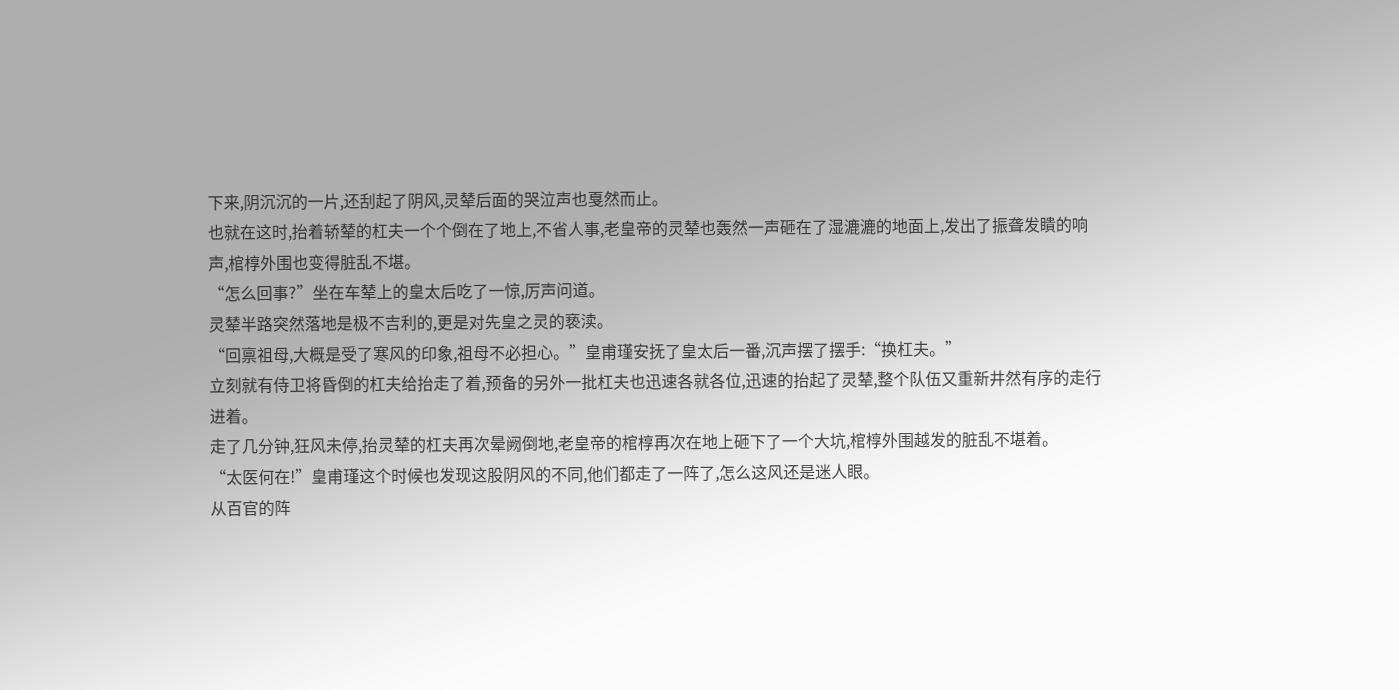下来,阴沉沉的一片,还刮起了阴风,灵辇后面的哭泣声也戛然而止。
也就在这时,抬着轿辇的杠夫一个个倒在了地上,不省人事,老皇帝的灵辇也轰然一声砸在了湿漉漉的地面上,发出了振聋发瞶的响声,棺椁外围也变得脏乱不堪。
“怎么回事?”坐在车辇上的皇太后吃了一惊,厉声问道。
灵辇半路突然落地是极不吉利的,更是对先皇之灵的亵渎。
“回禀祖母,大概是受了寒风的印象,祖母不必担心。”皇甫瑾安抚了皇太后一番,沉声摆了摆手:“换杠夫。”
立刻就有侍卫将昏倒的杠夫给抬走了着,预备的另外一批杠夫也迅速各就各位,迅速的抬起了灵辇,整个队伍又重新井然有序的走行进着。
走了几分钟,狂风未停,抬灵辇的杠夫再次晕阙倒地,老皇帝的棺椁再次在地上砸下了一个大坑,棺椁外围越发的脏乱不堪着。
“太医何在!”皇甫瑾这个时候也发现这股阴风的不同,他们都走了一阵了,怎么这风还是迷人眼。
从百官的阵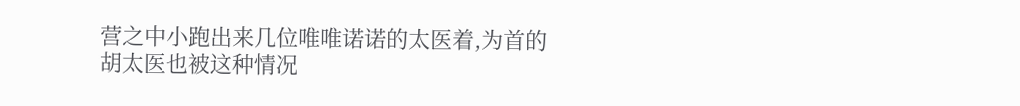营之中小跑出来几位唯唯诺诺的太医着,为首的胡太医也被这种情况